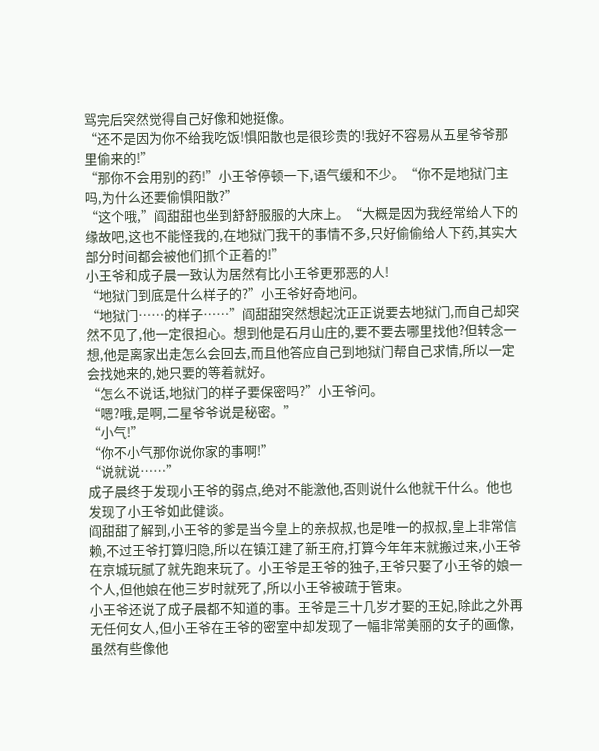骂完后突然觉得自己好像和她挺像。
“还不是因为你不给我吃饭!惧阳散也是很珍贵的!我好不容易从五星爷爷那里偷来的!”
“那你不会用别的药!”小王爷停顿一下,语气缓和不少。“你不是地狱门主吗,为什么还要偷惧阳散?”
“这个哦,”阎甜甜也坐到舒舒服服的大床上。“大概是因为我经常给人下的缘故吧,这也不能怪我的,在地狱门我干的事情不多,只好偷偷给人下药,其实大部分时间都会被他们抓个正着的!”
小王爷和成子晨一致认为居然有比小王爷更邪恶的人!
“地狱门到底是什么样子的?”小王爷好奇地问。
“地狱门……的样子……”阎甜甜突然想起沈正正说要去地狱门,而自己却突然不见了,他一定很担心。想到他是石月山庄的,要不要去哪里找他?但转念一想,他是离家出走怎么会回去,而且他答应自己到地狱门帮自己求情,所以一定会找她来的,她只要的等着就好。
“怎么不说话,地狱门的样子要保密吗?”小王爷问。
“嗯?哦,是啊,二星爷爷说是秘密。”
“小气!”
“你不小气那你说你家的事啊!”
“说就说……”
成子晨终于发现小王爷的弱点,绝对不能激他,否则说什么他就干什么。他也发现了小王爷如此健谈。
阎甜甜了解到,小王爷的爹是当今皇上的亲叔叔,也是唯一的叔叔,皇上非常信赖,不过王爷打算归隐,所以在镇江建了新王府,打算今年年末就搬过来,小王爷在京城玩腻了就先跑来玩了。小王爷是王爷的独子,王爷只娶了小王爷的娘一个人,但他娘在他三岁时就死了,所以小王爷被疏于管束。
小王爷还说了成子晨都不知道的事。王爷是三十几岁才娶的王妃,除此之外再无任何女人,但小王爷在王爷的密室中却发现了一幅非常美丽的女子的画像,虽然有些像他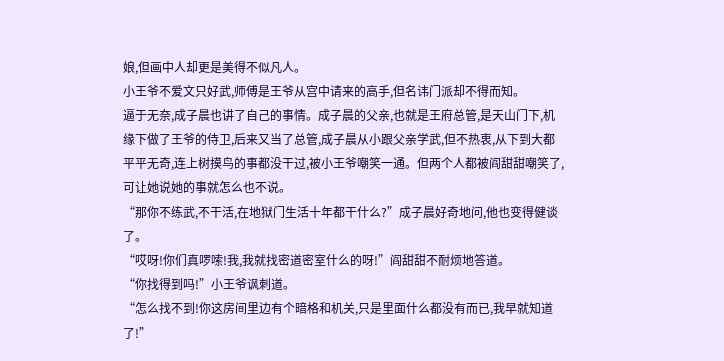娘,但画中人却更是美得不似凡人。
小王爷不爱文只好武,师傅是王爷从宫中请来的高手,但名讳门派却不得而知。
逼于无奈,成子晨也讲了自己的事情。成子晨的父亲,也就是王府总管,是天山门下,机缘下做了王爷的侍卫,后来又当了总管,成子晨从小跟父亲学武,但不热衷,从下到大都平平无奇,连上树摸鸟的事都没干过,被小王爷嘲笑一通。但两个人都被阎甜甜嘲笑了,可让她说她的事就怎么也不说。
“那你不练武,不干活,在地狱门生活十年都干什么?”成子晨好奇地问,他也变得健谈了。
“哎呀!你们真啰嗦!我,我就找密道密室什么的呀!”阎甜甜不耐烦地答道。
“你找得到吗!”小王爷讽刺道。
“怎么找不到!你这房间里边有个暗格和机关,只是里面什么都没有而已,我早就知道了!”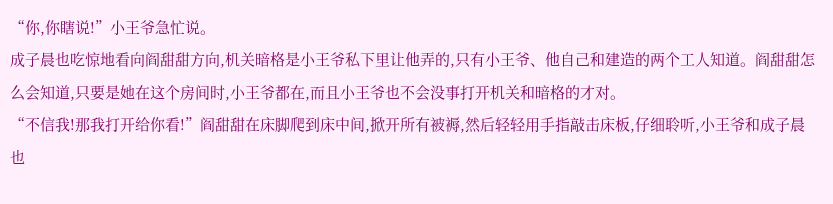“你,你瞎说!”小王爷急忙说。
成子晨也吃惊地看向阎甜甜方向,机关暗格是小王爷私下里让他弄的,只有小王爷、他自己和建造的两个工人知道。阎甜甜怎么会知道,只要是她在这个房间时,小王爷都在,而且小王爷也不会没事打开机关和暗格的才对。
“不信我!那我打开给你看!”阎甜甜在床脚爬到床中间,掀开所有被褥,然后轻轻用手指敲击床板,仔细聆听,小王爷和成子晨也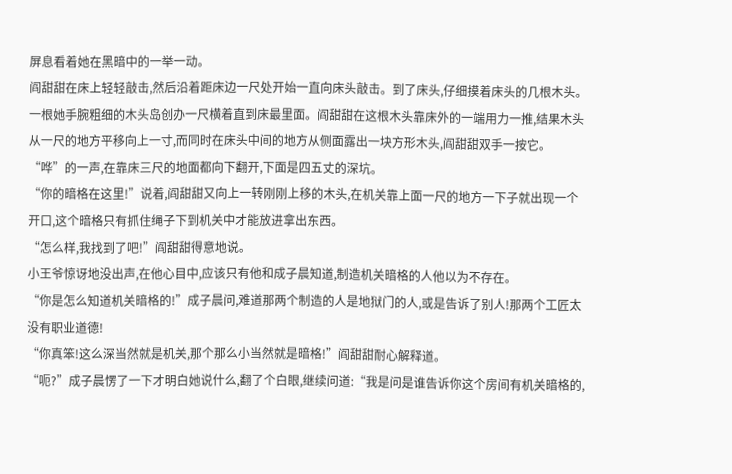屏息看着她在黑暗中的一举一动。
阎甜甜在床上轻轻敲击,然后沿着距床边一尺处开始一直向床头敲击。到了床头,仔细摸着床头的几根木头。一根她手腕粗细的木头岛创办一尺横着直到床最里面。阎甜甜在这根木头靠床外的一端用力一推,结果木头从一尺的地方平移向上一寸,而同时在床头中间的地方从侧面露出一块方形木头,阎甜甜双手一按它。
“哗”的一声,在靠床三尺的地面都向下翻开,下面是四五丈的深坑。
“你的暗格在这里!”说着,阎甜甜又向上一转刚刚上移的木头,在机关靠上面一尺的地方一下子就出现一个开口,这个暗格只有抓住绳子下到机关中才能放进拿出东西。
“怎么样,我找到了吧!”阎甜甜得意地说。
小王爷惊讶地没出声,在他心目中,应该只有他和成子晨知道,制造机关暗格的人他以为不存在。
“你是怎么知道机关暗格的!”成子晨问,难道那两个制造的人是地狱门的人,或是告诉了别人!那两个工匠太没有职业道德!
“你真笨!这么深当然就是机关,那个那么小当然就是暗格!”阎甜甜耐心解释道。
“呃?”成子晨愣了一下才明白她说什么,翻了个白眼,继续问道:“我是问是谁告诉你这个房间有机关暗格的,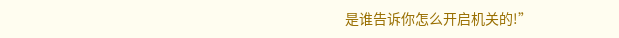是谁告诉你怎么开启机关的!”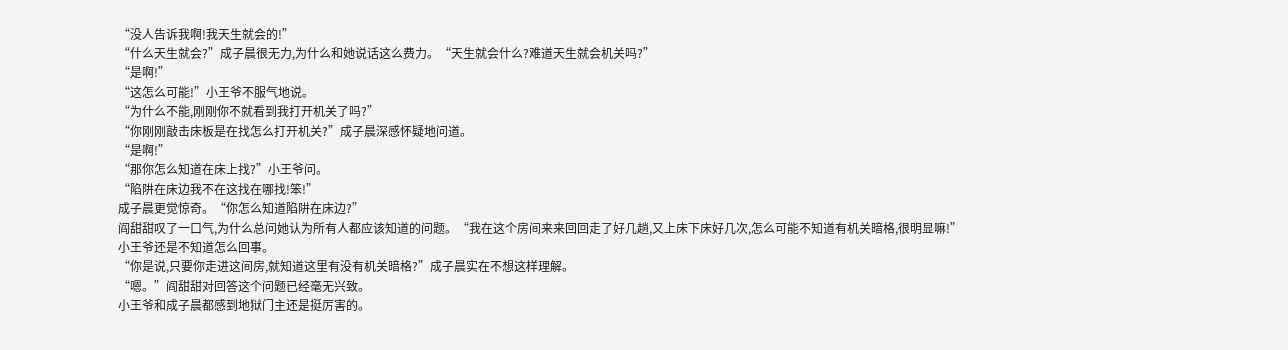“没人告诉我啊!我天生就会的!”
“什么天生就会?”成子晨很无力,为什么和她说话这么费力。“天生就会什么?难道天生就会机关吗?”
“是啊!”
“这怎么可能!”小王爷不服气地说。
“为什么不能,刚刚你不就看到我打开机关了吗?”
“你刚刚敲击床板是在找怎么打开机关?”成子晨深感怀疑地问道。
“是啊!”
“那你怎么知道在床上找?”小王爷问。
“陷阱在床边我不在这找在哪找!笨!”
成子晨更觉惊奇。“你怎么知道陷阱在床边?”
阎甜甜叹了一口气,为什么总问她认为所有人都应该知道的问题。“我在这个房间来来回回走了好几趟,又上床下床好几次,怎么可能不知道有机关暗格,很明显嘛!”
小王爷还是不知道怎么回事。
“你是说,只要你走进这间房,就知道这里有没有机关暗格?”成子晨实在不想这样理解。
“嗯。”阎甜甜对回答这个问题已经毫无兴致。
小王爷和成子晨都感到地狱门主还是挺厉害的。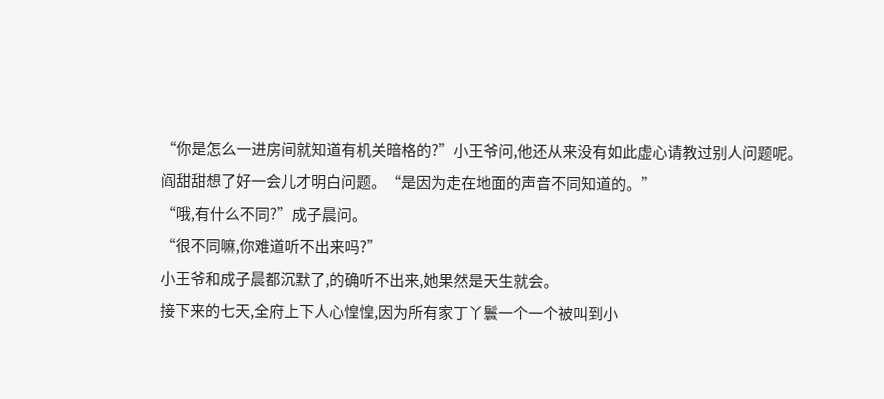“你是怎么一进房间就知道有机关暗格的?”小王爷问,他还从来没有如此虚心请教过别人问题呢。
阎甜甜想了好一会儿才明白问题。“是因为走在地面的声音不同知道的。”
“哦,有什么不同?”成子晨问。
“很不同嘛,你难道听不出来吗?”
小王爷和成子晨都沉默了,的确听不出来,她果然是天生就会。
接下来的七天,全府上下人心惶惶,因为所有家丁丫鬟一个一个被叫到小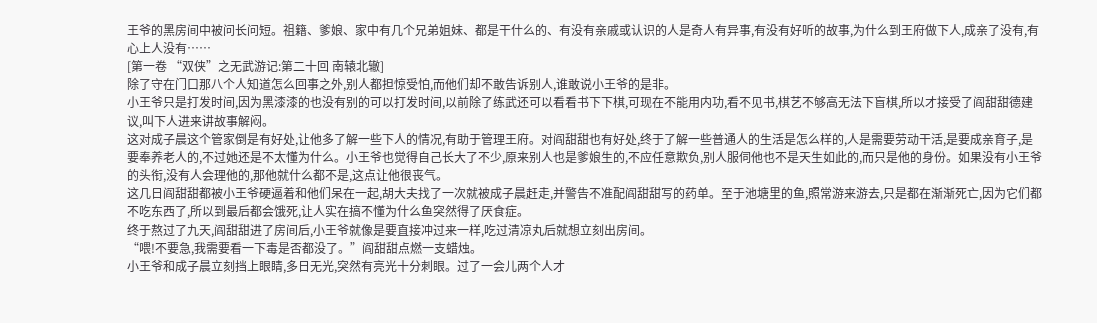王爷的黑房间中被问长问短。祖籍、爹娘、家中有几个兄弟姐妹、都是干什么的、有没有亲戚或认识的人是奇人有异事,有没有好听的故事,为什么到王府做下人,成亲了没有,有心上人没有……
[第一卷 “双侠”之无武游记:第二十回 南辕北辙]
除了守在门口那八个人知道怎么回事之外,别人都担惊受怕,而他们却不敢告诉别人,谁敢说小王爷的是非。
小王爷只是打发时间,因为黑漆漆的也没有别的可以打发时间,以前除了练武还可以看看书下下棋,可现在不能用内功,看不见书,棋艺不够高无法下盲棋,所以才接受了阎甜甜德建议,叫下人进来讲故事解闷。
这对成子晨这个管家倒是有好处,让他多了解一些下人的情况,有助于管理王府。对阎甜甜也有好处,终于了解一些普通人的生活是怎么样的,人是需要劳动干活,是要成亲育子,是要奉养老人的,不过她还是不太懂为什么。小王爷也觉得自己长大了不少,原来别人也是爹娘生的,不应任意欺负,别人服伺他也不是天生如此的,而只是他的身份。如果没有小王爷的头衔,没有人会理他的,那他就什么都不是,这点让他很丧气。
这几日阎甜甜都被小王爷硬逼着和他们呆在一起,胡大夫找了一次就被成子晨赶走,并警告不准配阎甜甜写的药单。至于池塘里的鱼,照常游来游去,只是都在渐渐死亡,因为它们都不吃东西了,所以到最后都会饿死,让人实在搞不懂为什么鱼突然得了厌食症。
终于熬过了九天,阎甜甜进了房间后,小王爷就像是要直接冲过来一样,吃过清凉丸后就想立刻出房间。
“喂!不要急,我需要看一下毒是否都没了。”阎甜甜点燃一支蜡烛。
小王爷和成子晨立刻挡上眼睛,多日无光,突然有亮光十分刺眼。过了一会儿两个人才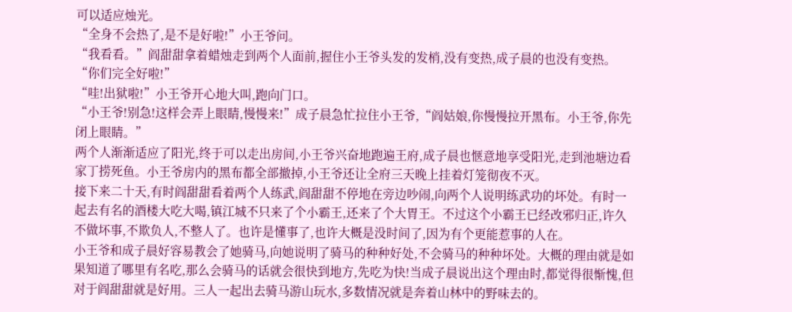可以适应烛光。
“全身不会热了,是不是好啦!”小王爷问。
“我看看。”阎甜甜拿着蜡烛走到两个人面前,握住小王爷头发的发梢,没有变热,成子晨的也没有变热。“你们完全好啦!”
“哇!出狱啦!”小王爷开心地大叫,跑向门口。
“小王爷!别急!这样会弄上眼睛,慢慢来!”成子晨急忙拉住小王爷,“阎姑娘,你慢慢拉开黑布。小王爷,你先闭上眼睛。”
两个人渐渐适应了阳光,终于可以走出房间,小王爷兴奋地跑遍王府,成子晨也惬意地享受阳光,走到池塘边看家丁捞死鱼。小王爷房内的黑布都全部撤掉,小王爷还让全府三天晚上挂着灯笼彻夜不灭。
接下来二十天,有时阎甜甜看着两个人练武,阎甜甜不停地在旁边吵闹,向两个人说明练武功的坏处。有时一起去有名的酒楼大吃大喝,镇江城不只来了个小霸王,还来了个大胃王。不过这个小霸王已经改邪归正,许久不做坏事,不欺负人,不整人了。也许是懂事了,也许大概是没时间了,因为有个更能惹事的人在。
小王爷和成子晨好容易教会了她骑马,向她说明了骑马的种种好处,不会骑马的种种坏处。大概的理由就是如果知道了哪里有名吃,那么会骑马的话就会很快到地方,先吃为快!当成子晨说出这个理由时,都觉得很惭愧,但对于阎甜甜就是好用。三人一起出去骑马游山玩水,多数情况就是奔着山林中的野味去的。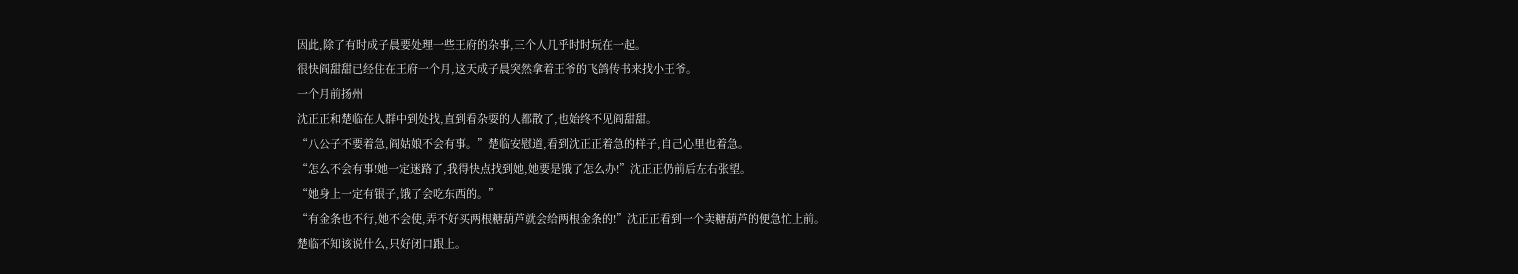因此,除了有时成子晨要处理一些王府的杂事,三个人几乎时时玩在一起。
很快阎甜甜已经住在王府一个月,这天成子晨突然拿着王爷的飞鸽传书来找小王爷。
一个月前扬州
沈正正和楚临在人群中到处找,直到看杂耍的人都散了,也始终不见阎甜甜。
“八公子不要着急,阎姑娘不会有事。”楚临安慰道,看到沈正正着急的样子,自己心里也着急。
“怎么不会有事!她一定迷路了,我得快点找到她,她要是饿了怎么办!”沈正正仍前后左右张望。
“她身上一定有银子,饿了会吃东西的。”
“有金条也不行,她不会使,弄不好买两根糖葫芦就会给两根金条的!”沈正正看到一个卖糖葫芦的便急忙上前。
楚临不知该说什么,只好闭口跟上。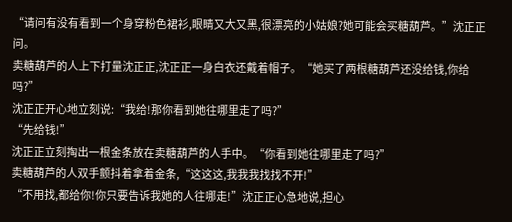“请问有没有看到一个身穿粉色裙衫,眼睛又大又黑,很漂亮的小姑娘?她可能会买糖葫芦。”沈正正问。
卖糖葫芦的人上下打量沈正正,沈正正一身白衣还戴着帽子。“她买了两根糖葫芦还没给钱,你给吗?”
沈正正开心地立刻说:“我给!那你看到她往哪里走了吗?”
“先给钱!”
沈正正立刻掏出一根金条放在卖糖葫芦的人手中。“你看到她往哪里走了吗?”
卖糖葫芦的人双手颤抖着拿着金条,“这这这,我我我找找不开!”
“不用找,都给你!你只要告诉我她的人往哪走!”沈正正心急地说,担心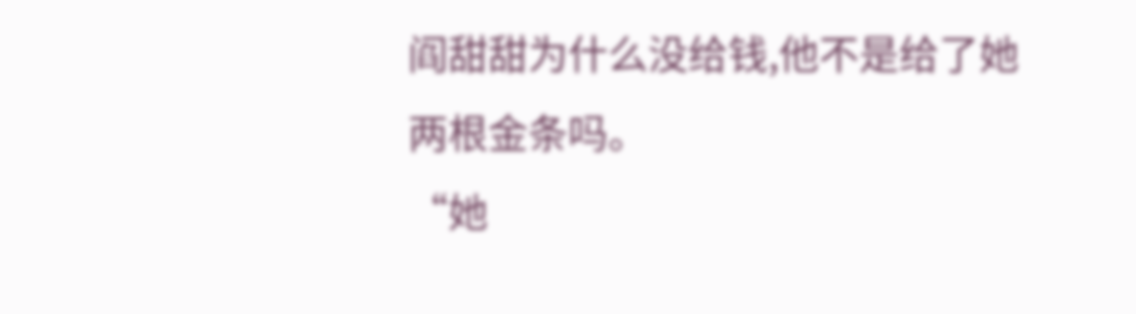阎甜甜为什么没给钱,他不是给了她两根金条吗。
“她